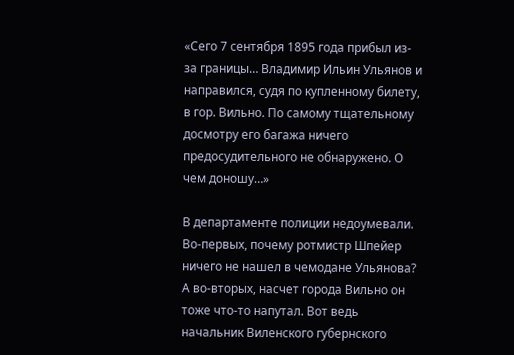«Сего 7 сентября 1895 года прибыл из-за границы… Владимир Ильин Ульянов и направился, судя по купленному билету, в гор. Вильно. По самому тщательному досмотру его багажа ничего предосудительного не обнаружено. О чем доношу…»

В департаменте полиции недоумевали. Во-первых, почему ротмистр Шпейер ничего не нашел в чемодане Ульянова? А во-вторых, насчет города Вильно он тоже что-то напутал. Вот ведь начальник Виленского губернского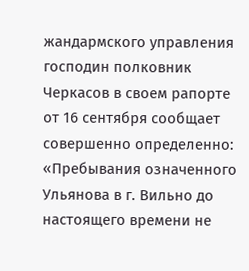жандармского управления господин полковник Черкасов в своем рапорте от 16 сентября сообщает совершенно определенно: «Пребывания означенного Ульянова в г. Вильно до настоящего времени не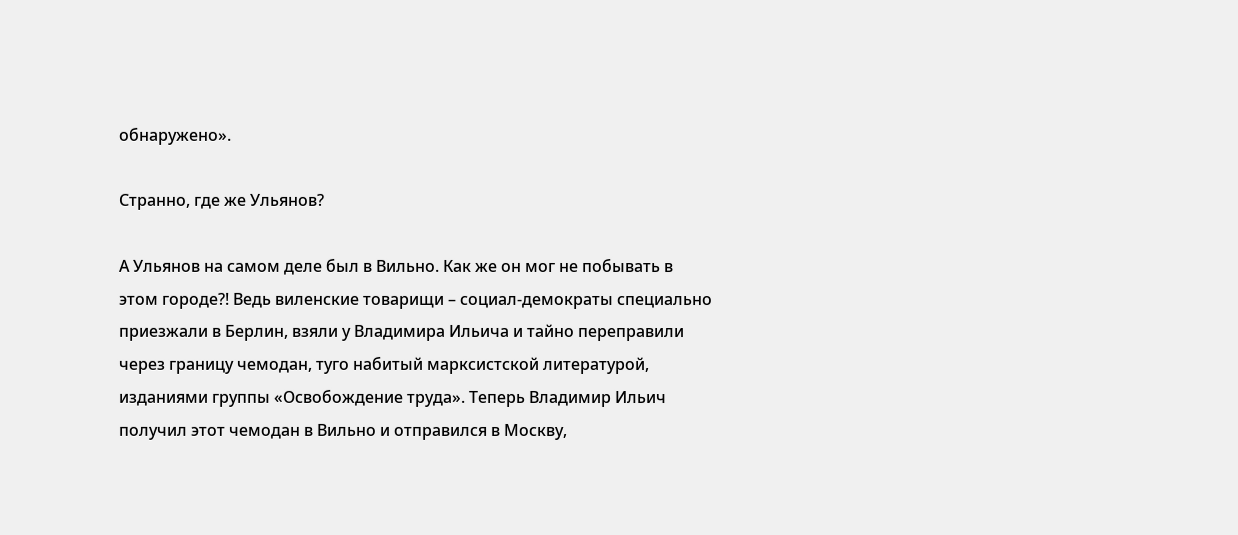обнаружено».

Странно, где же Ульянов?

А Ульянов на самом деле был в Вильно. Как же он мог не побывать в этом городе?! Ведь виленские товарищи – социал-демократы специально приезжали в Берлин, взяли у Владимира Ильича и тайно переправили через границу чемодан, туго набитый марксистской литературой, изданиями группы «Освобождение труда». Теперь Владимир Ильич получил этот чемодан в Вильно и отправился в Москву,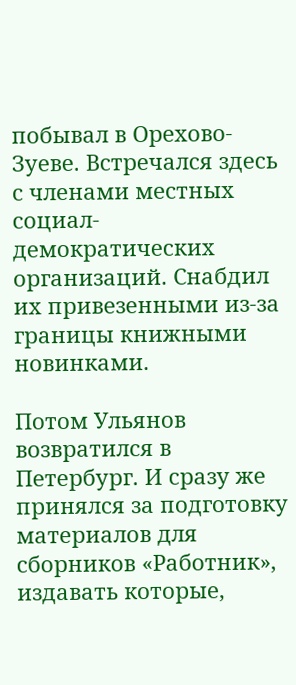побывал в Орехово-Зуеве. Встречался здесь с членами местных социал-демократических организаций. Снабдил их привезенными из-за границы книжными новинками.

Потом Ульянов возвратился в Петербург. И сразу же принялся за подготовку материалов для сборников «Работник», издавать которые,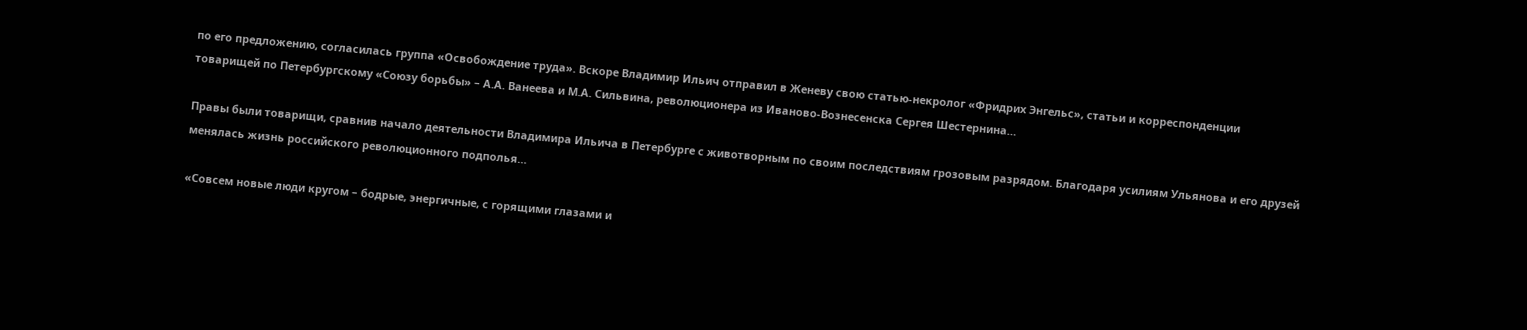по его предложению, согласилась группа «Освобождение труда». Вскоре Владимир Ильич отправил в Женеву свою статью-некролог «Фридрих Энгельс», статьи и корреспонденции товарищей по Петербургскому «Союзу борьбы» – А.А. Ванеева и М.А. Сильвина, революционера из Иваново-Вознесенска Сергея Шестернина…

Правы были товарищи, сравнив начало деятельности Владимира Ильича в Петербурге с животворным по своим последствиям грозовым разрядом. Благодаря усилиям Ульянова и его друзей менялась жизнь российского революционного подполья…

«Совсем новые люди кругом – бодрые, энергичные, с горящими глазами и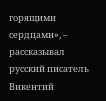горящими сердцами», – рассказывал русский писатель Викентий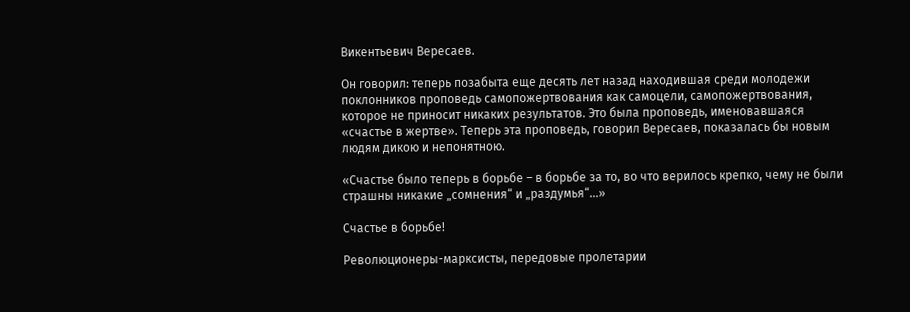Викентьевич Вересаев.

Он говорил: теперь позабыта еще десять лет назад находившая среди молодежи поклонников проповедь самопожертвования как самоцели, самопожертвования, которое не приносит никаких результатов. Это была проповедь, именовавшаяся «счастье в жертве». Теперь эта проповедь, говорил Вересаев, показалась бы новым людям дикою и непонятною.

«Счастье было теперь в борьбе – в борьбе за то, во что верилось крепко, чему не были страшны никакие „сомнения“ и „раздумья“…»

Счастье в борьбе!

Революционеры-марксисты, передовые пролетарии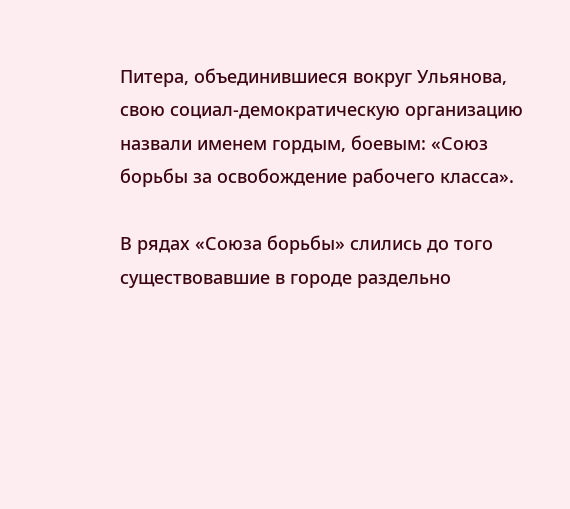Питера, объединившиеся вокруг Ульянова, свою социал-демократическую организацию назвали именем гордым, боевым: «Союз борьбы за освобождение рабочего класса».

В рядах «Союза борьбы» слились до того существовавшие в городе раздельно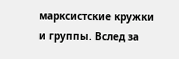марксистские кружки и группы. Вслед за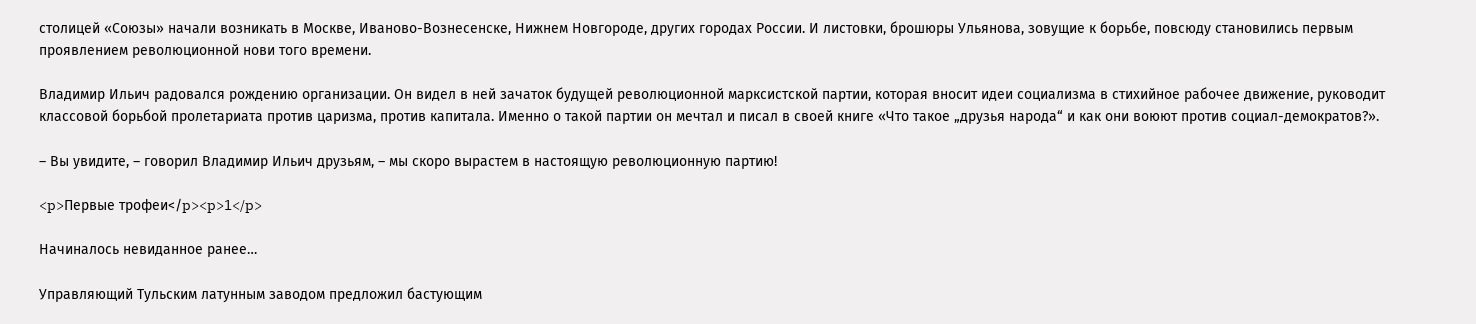столицей «Союзы» начали возникать в Москве, Иваново-Вознесенске, Нижнем Новгороде, других городах России. И листовки, брошюры Ульянова, зовущие к борьбе, повсюду становились первым проявлением революционной нови того времени.

Владимир Ильич радовался рождению организации. Он видел в ней зачаток будущей революционной марксистской партии, которая вносит идеи социализма в стихийное рабочее движение, руководит классовой борьбой пролетариата против царизма, против капитала. Именно о такой партии он мечтал и писал в своей книге «Что такое „друзья народа“ и как они воюют против социал-демократов?».

– Вы увидите, – говорил Владимир Ильич друзьям, – мы скоро вырастем в настоящую революционную партию!

<p>Первые трофеи</p><p>1</p>

Начиналось невиданное ранее…

Управляющий Тульским латунным заводом предложил бастующим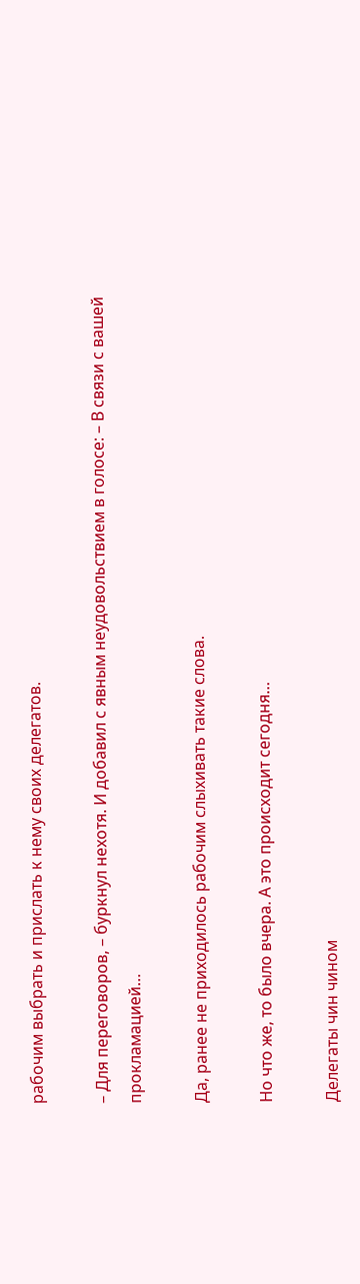рабочим выбрать и прислать к нему своих делегатов.

– Для переговоров, – буркнул нехотя. И добавил с явным неудовольствием в голосе: – В связи с вашей прокламацией…

Да, ранее не приходилось рабочим слыхивать такие слова.

Но что же, то было вчера. А это происходит сегодня…

Делегаты чин чином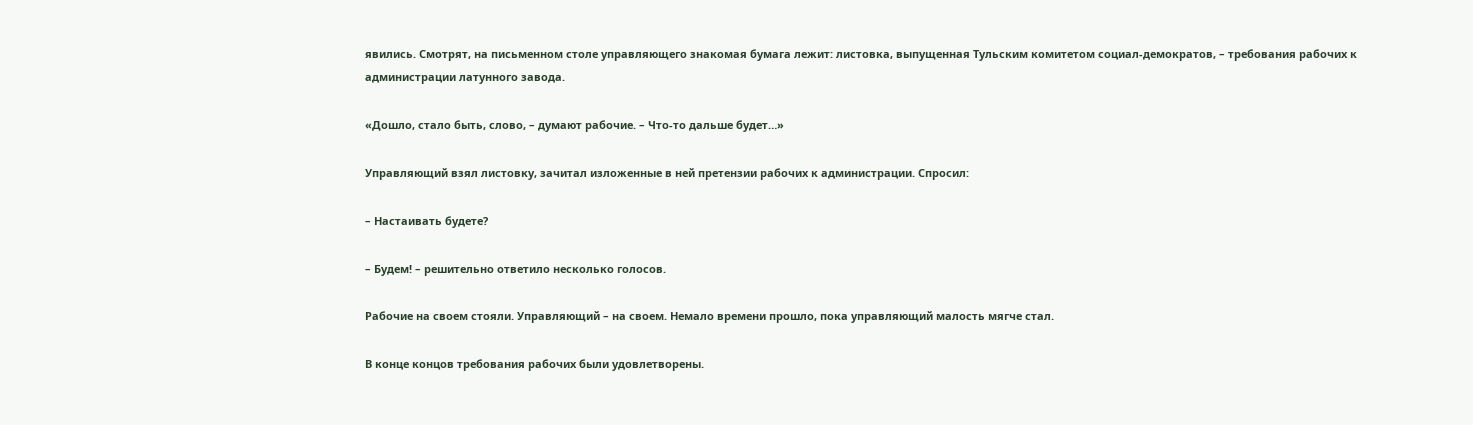явились. Смотрят, на письменном столе управляющего знакомая бумага лежит: листовка, выпущенная Тульским комитетом социал-демократов, – требования рабочих к администрации латунного завода.

«Дошло, стало быть, слово, – думают рабочие. – Что-то дальше будет…»

Управляющий взял листовку, зачитал изложенные в ней претензии рабочих к администрации. Спросил:

– Настаивать будете?

– Будем! – решительно ответило несколько голосов.

Рабочие на своем стояли. Управляющий – на своем. Немало времени прошло, пока управляющий малость мягче стал.

В конце концов требования рабочих были удовлетворены.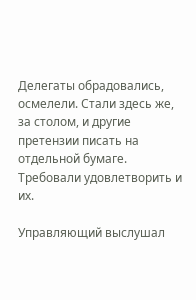Делегаты обрадовались, осмелели. Стали здесь же, за столом, и другие претензии писать на отдельной бумаге. Требовали удовлетворить и их.

Управляющий выслушал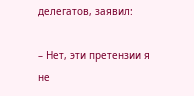делегатов, заявил:

– Нет, эти претензии я не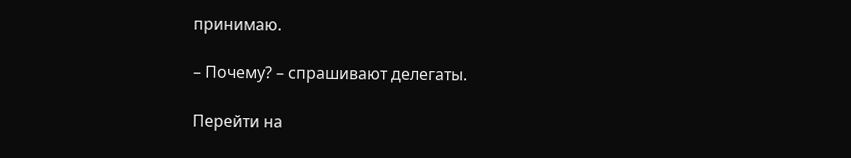принимаю.

– Почему? – спрашивают делегаты.

Перейти на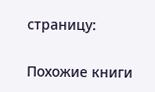страницу:

Похожие книги